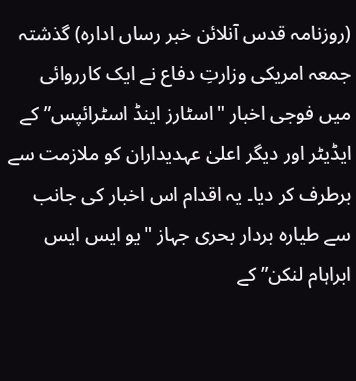(روزنامہ قدس آنلائن خبر رساں ادارہ) گذشتہ جمعہ امریکی وزارتِ دفاع نے ایک کارروائی میں فوجی اخبار "اسٹارز اینڈ اسٹرائپس” کے ایڈیٹر اور دیگر اعلیٰ عہدیداران کو ملازمت سے برطرف کر دیا۔ یہ اقدام اس اخبار کی جانب سے طیارہ بردار بحری جہاز "یو ایس ایس ابراہام لنکن” کے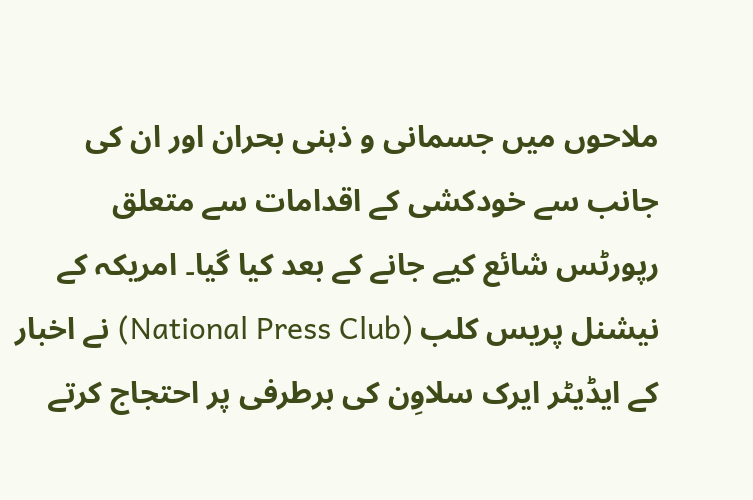ملاحوں میں جسمانی و ذہنی بحران اور ان کی جانب سے خودکشی کے اقدامات سے متعلق رپورٹس شائع کیے جانے کے بعد کیا گیا۔ امریکہ کے نیشنل پریس کلب (National Press Club) نے اخبار کے ایڈیٹر ایرک سلاوِن کی برطرفی پر احتجاج کرتے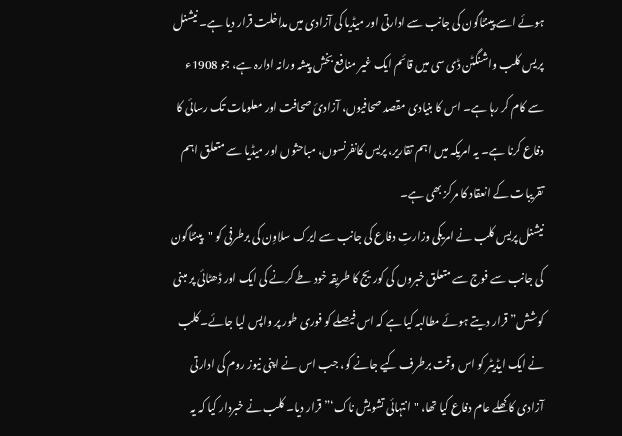ہوئے اسے پینٹاگون کی جانب سے ادارتی اور میڈیا کی آزادی میں مداخلت قرار دیا ہے۔ نیشنل پریس کلب واشنگٹن ڈی سی میں قائم ایک غیر منافع بخش پیشہ ورانہ ادارہ ہے، جو 1908ء سے کام کر رہا ہے۔ اس کا بنیادی مقصد صحافیوں، آزادیٔ صحافت اور معلومات تک رسائی کا دفاع کرنا ہے۔ یہ امریکہ میں اہم تقاریر، پریس کانفرنسوں، مباحثوں اور میڈیا سے متعلق اہم تقریبات کے انعقاد کا مرکز بھی ہے۔
نیشنل پریس کلب نے امریکی وزارتِ دفاع کی جانب سے ایرک سلاوِن کی برطرفی کو "پینٹاگون کی جانب سے فوج سے متعلق خبروں کی کوریج کا طریقہ خود طے کرنے کی ایک اور ڈھٹائی پر مبنی کوشش” قرار دیتے ہوئے مطالبہ کیا ہے کہ اس فیصلے کو فوری طور پر واپس لیا جائے۔ کلب نے ایک ایڈیٹر کو اس وقت برطرف کیے جانے کو، جب اس نے اپنی نیوز روم کی ادارتی آزادی کا کھلے عام دفاع کیا تھا، "انتہائی تشویش ناک‘” قرار دیا۔ کلب نے خبردار کیا کہ یہ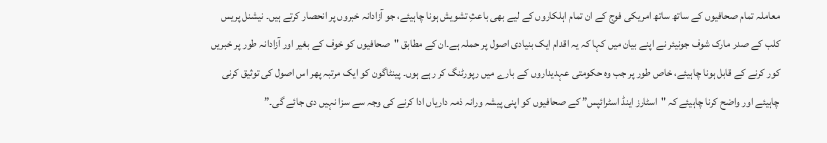معاملہ تمام صحافیوں کے ساتھ ساتھ امریکی فوج کے ان تمام اہلکاروں کے لیے بھی باعثِ تشویش ہونا چاہیئے، جو آزادانہ خبروں پر انحصار کرتے ہیں۔ نیشنل پریس کلب کے صدر مارک شوف جونیئر نے اپنے بیان میں کہا کہ یہ اقدام ایک بنیادی اصول پر حملہ ہے۔ان کے مطابق "صحافیوں کو خوف کے بغیر اور آزادانہ طور پر خبریں کور کرنے کے قابل ہونا چاہیئے، خاص طور پر جب وہ حکومتی عہدیداروں کے بارے میں رپورٹنگ کر رہے ہوں۔ پینٹاگون کو ایک مرتبہ پھر اس اصول کی توثیق کرنی چاہیئے اور واضح کرنا چاہیئے کہ "اسٹارز اینڈ اسٹرائپس” کے صحافیوں کو اپنی پیشہ ورانہ ذمہ داریاں ادا کرنے کی وجہ سے سزا نہیں دی جائے گی۔”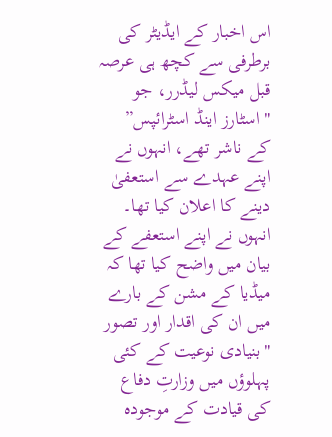اس اخبار کے ایڈیٹر کی برطرفی سے کچھ ہی عرصہ قبل میکس لیڈرر، جو "اسٹارز اینڈ اسٹرائپس” کے ناشر تھے، انہوں نے اپنے عہدے سے استعفیٰ دینے کا اعلان کیا تھا۔ انہوں نے اپنے استعفے کے بیان میں واضح کیا تھا کہ میڈیا کے مشن کے بارے میں ان کی اقدار اور تصور "بنیادی نوعیت کے کئی پہلوؤں میں وزارتِ دفاع کی قیادت کے موجودہ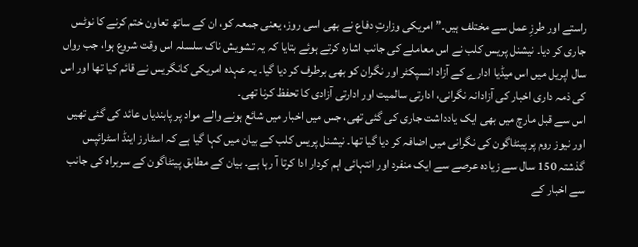راستے اور طرزِ عمل سے مختلف ہیں۔” امریکی وزارتِ دفاع نے بھی اسی روز، یعنی جمعہ کو، ان کے ساتھ تعاون ختم کرنے کا نوٹس جاری کر دیا۔ نیشنل پریس کلب نے اس معاملے کی جانب اشارہ کرتے ہوئے بتایا کہ یہ تشویش ناک سلسلہ اس وقت شروع ہوا، جب رواں سال اپریل میں اس میڈیا ادارے کے آزاد انسپکٹر اور نگران کو بھی برطرف کر دیا گیا۔ یہ عہدہ امریکی کانگریس نے قائم کیا تھا اور اس کی ذمہ داری اخبار کی آزادانہ نگرانی، ادارتی سالمیت اور ادارتی آزادی کا تحفظ کرنا تھی۔
اس سے قبل مارچ میں بھی ایک یادداشت جاری کی گئی تھی، جس میں اخبار میں شائع ہونے والے مواد پر پابندیاں عائد کی گئی تھیں اور نیوز روم پر پینٹاگون کی نگرانی میں اضافہ کر دیا گیا تھا۔ نیشنل پریس کلب کے بیان میں کہا گیا ہے کہ اسٹارز اینڈ اسٹرائپس گذشتہ 150 سال سے زیادہ عرصے سے ایک منفرد اور انتہائی اہم کردار ادا کرتا آ رہا ہے۔ بیان کے مطابق پینٹاگون کے سربراہ کی جانب سے اخبار کے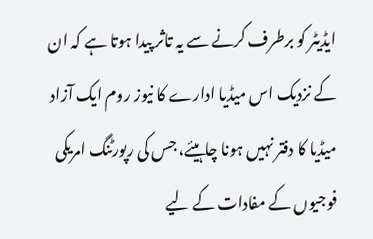ایڈیٹر کو برطرف کرنے سے یہ تاثر پیدا ہوتا ہے کہ ان کے نزدیک اس میڈیا ادارے کا نیوز روم ایک آزاد میڈیا کا دفتر نہیں ہونا چاہیئے، جس کی رپورٹنگ امریکی فوجیوں کے مفادات کے لیے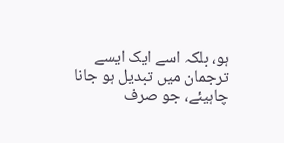ہو، بلکہ اسے ایک ایسے ترجمان میں تبدیل ہو جانا چاہیئے، جو صرف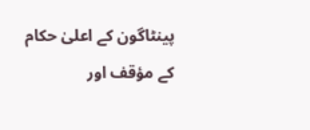پینٹاگون کے اعلیٰ حکام کے مؤقف اور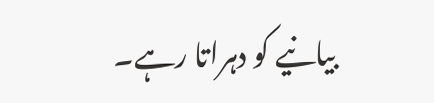بیانیے کو دہراتا رہے۔